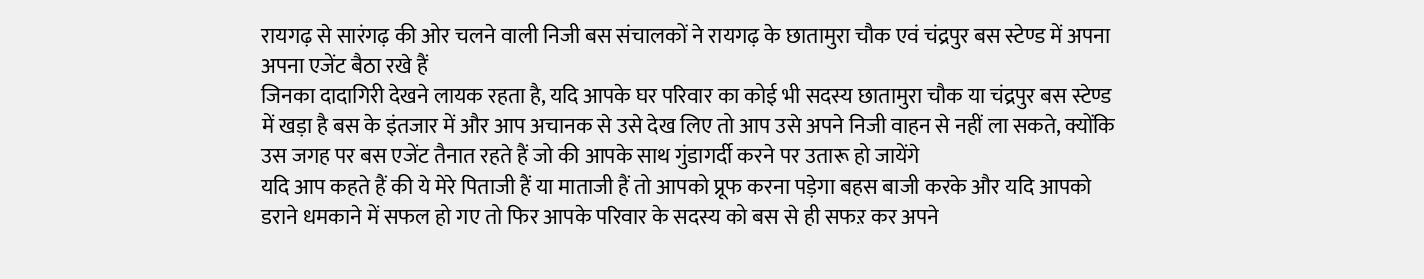रायगढ़ से सारंगढ़ की ओर चलने वाली निजी बस संचालकों ने रायगढ़ के छातामुरा चौक एवं चंद्रपुर बस स्टेण्ड में अपना अपना एजेंट बैठा रखे हैं
जिनका दादागिरी देखने लायक रहता है, यदि आपके घर परिवार का कोई भी सदस्य छातामुरा चौक या चंद्रपुर बस स्टेण्ड में खड़ा है बस के इंतजार में और आप अचानक से उसे देख लिए तो आप उसे अपने निजी वाहन से नहीं ला सकते, क्योंकि उस जगह पर बस एजेंट तैनात रहते हैं जो की आपके साथ गुंडागर्दी करने पर उतारू हो जायेंगे
यदि आप कहते हैं की ये मेरे पिताजी हैं या माताजी हैं तो आपको प्रूफ करना पड़ेगा बहस बाजी करके और यदि आपको डराने धमकाने में सफल हो गए तो फिर आपके परिवार के सदस्य को बस से ही सफऱ कर अपने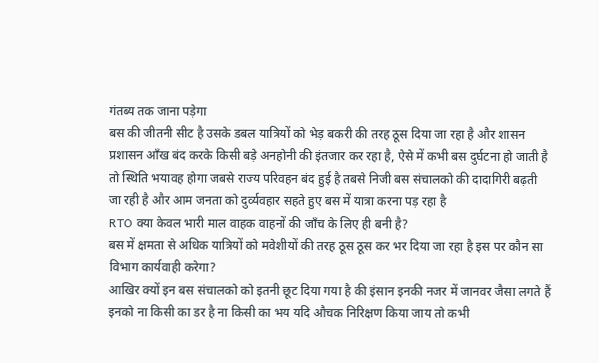गंतब्य तक जाना पड़ेगा
बस की जीतनी सीट है उसके डबल यात्रियों को भेड़ बकरी की तरह ठूस दिया जा रहा है और शासन प्रशासन आँख बंद करके किसी बड़े अनहोनी की इंतजार कर रहा है, ऐसे में कभी बस दुर्घटना हो जाती है तो स्थिति भयावह होगा जबसे राज्य परिवहन बंद हुई है तबसे निजी बस संचालको की दादागिरी बढ़ती जा रही है और आम जनता को दुर्व्यवहार सहते हुए बस में यात्रा करना पड़ रहा है
RTO क्या केवल भारी माल वाहक वाहनों की जाँच के लिए ही बनी है?
बस में क्षमता से अधिक यात्रियों को मवेशीयों की तरह ठूस ठूस कर भर दिया जा रहा है इस पर कौन सा विभाग कार्यवाही करेगा?
आखिर क्यों इन बस संचालको को इतनी छूट दिया गया है की इंसान इनकी नजर में जानवर जैसा लगते हैं
इनको ना किसी का डर है ना किसी का भय यदि औचक निरिक्षण किया जाय तो कभी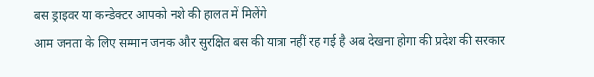बस ड्राइवर या कन्डेक्टर आपको नशे की हालत में मिलेंगे
आम जनता के लिए सम्मान जनक और सुरक्षित बस की यात्रा नहीं रह गई है अब देखना होगा की प्रदेश की सरकार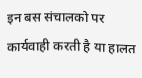इन बस संचालको पर कार्यवाही करती है या हालत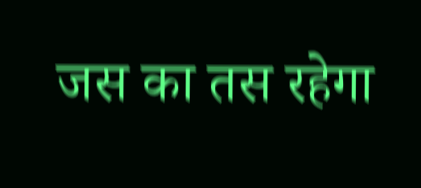जस का तस रहेगा